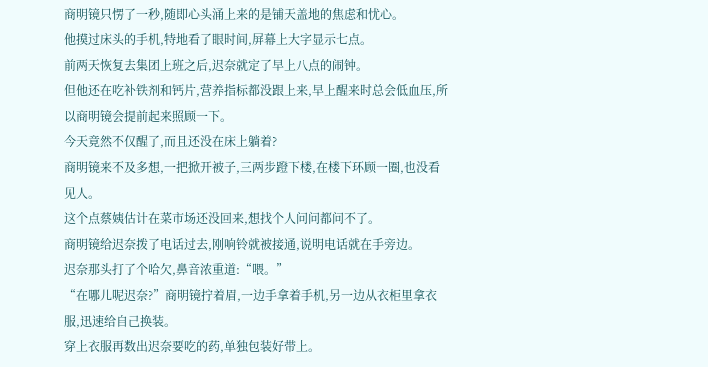商明镜只愣了一秒,随即心头涌上来的是铺天盖地的焦虑和忧心。
他摸过床头的手机,特地看了眼时间,屏幕上大字显示七点。
前两天恢复去集团上班之后,迟奈就定了早上八点的闹钟。
但他还在吃补铁剂和钙片,营养指标都没跟上来,早上醒来时总会低血压,所以商明镜会提前起来照顾一下。
今天竟然不仅醒了,而且还没在床上躺着?
商明镜来不及多想,一把掀开被子,三两步蹬下楼,在楼下环顾一圈,也没看见人。
这个点蔡姨估计在菜市场还没回来,想找个人问问都问不了。
商明镜给迟奈拨了电话过去,刚响铃就被接通,说明电话就在手旁边。
迟奈那头打了个哈欠,鼻音浓重道:“喂。”
“在哪儿呢迟奈?”商明镜拧着眉,一边手拿着手机,另一边从衣柜里拿衣服,迅速给自己换装。
穿上衣服再数出迟奈要吃的药,单独包装好带上。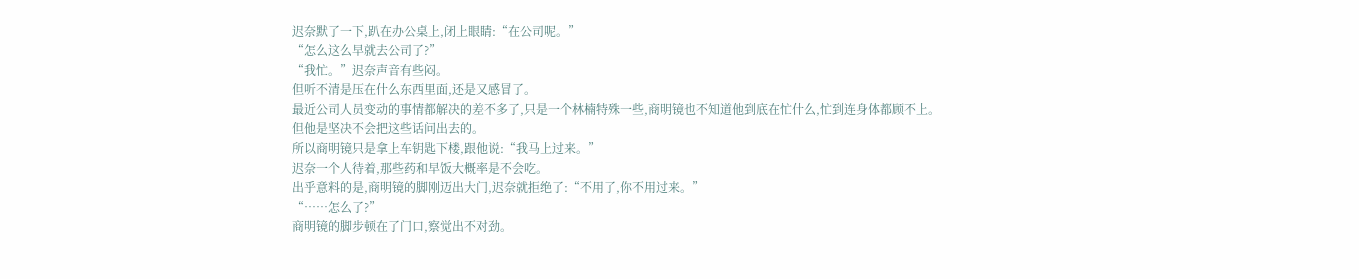迟奈默了一下,趴在办公桌上,闭上眼睛:“在公司呢。”
“怎么这么早就去公司了?”
“我忙。”迟奈声音有些闷。
但听不清是压在什么东西里面,还是又感冒了。
最近公司人员变动的事情都解决的差不多了,只是一个林楠特殊一些,商明镜也不知道他到底在忙什么,忙到连身体都顾不上。
但他是坚决不会把这些话问出去的。
所以商明镜只是拿上车钥匙下楼,跟他说:“我马上过来。”
迟奈一个人待着,那些药和早饭大概率是不会吃。
出乎意料的是,商明镜的脚刚迈出大门,迟奈就拒绝了:“不用了,你不用过来。”
“……怎么了?”
商明镜的脚步顿在了门口,察觉出不对劲。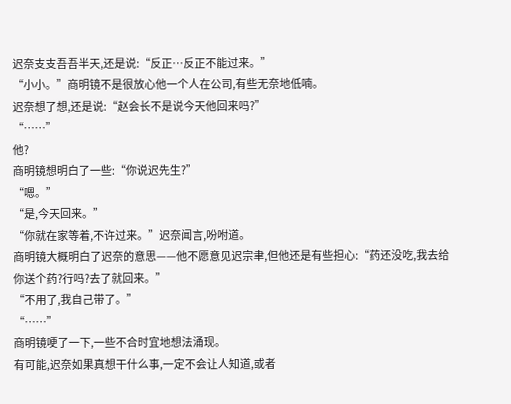迟奈支支吾吾半天,还是说:“反正…反正不能过来。”
“小小。”商明镜不是很放心他一个人在公司,有些无奈地低喃。
迟奈想了想,还是说:“赵会长不是说今天他回来吗?”
“……”
他?
商明镜想明白了一些:“你说迟先生?”
“嗯。”
“是,今天回来。”
“你就在家等着,不许过来。”迟奈闻言,吩咐道。
商明镜大概明白了迟奈的意思——他不愿意见迟宗聿,但他还是有些担心:“药还没吃,我去给你送个药?行吗?去了就回来。”
“不用了,我自己带了。”
“……”
商明镜哽了一下,一些不合时宜地想法涌现。
有可能,迟奈如果真想干什么事,一定不会让人知道,或者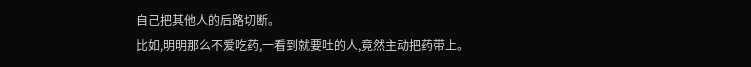自己把其他人的后路切断。
比如,明明那么不爱吃药,一看到就要吐的人,竟然主动把药带上。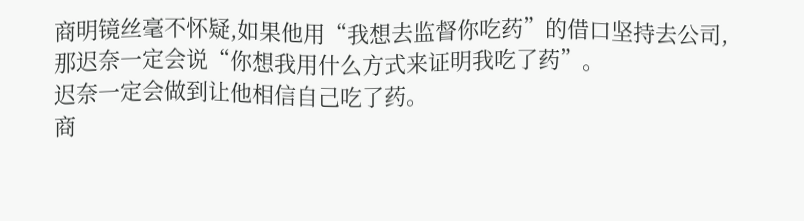商明镜丝毫不怀疑,如果他用“我想去监督你吃药”的借口坚持去公司,那迟奈一定会说“你想我用什么方式来证明我吃了药”。
迟奈一定会做到让他相信自己吃了药。
商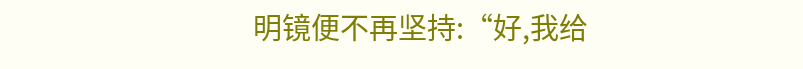明镜便不再坚持:“好,我给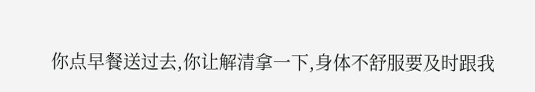你点早餐送过去,你让解清拿一下,身体不舒服要及时跟我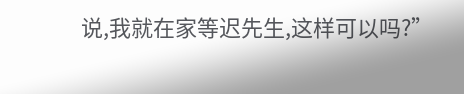说,我就在家等迟先生,这样可以吗?”